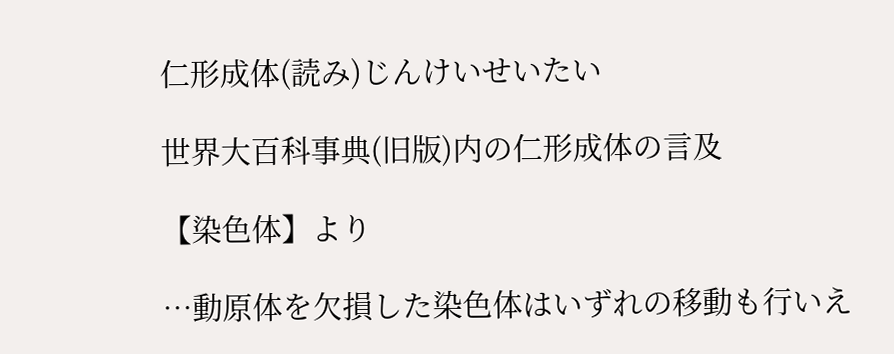仁形成体(読み)じんけいせいたい

世界大百科事典(旧版)内の仁形成体の言及

【染色体】より

…動原体を欠損した染色体はいずれの移動も行いえ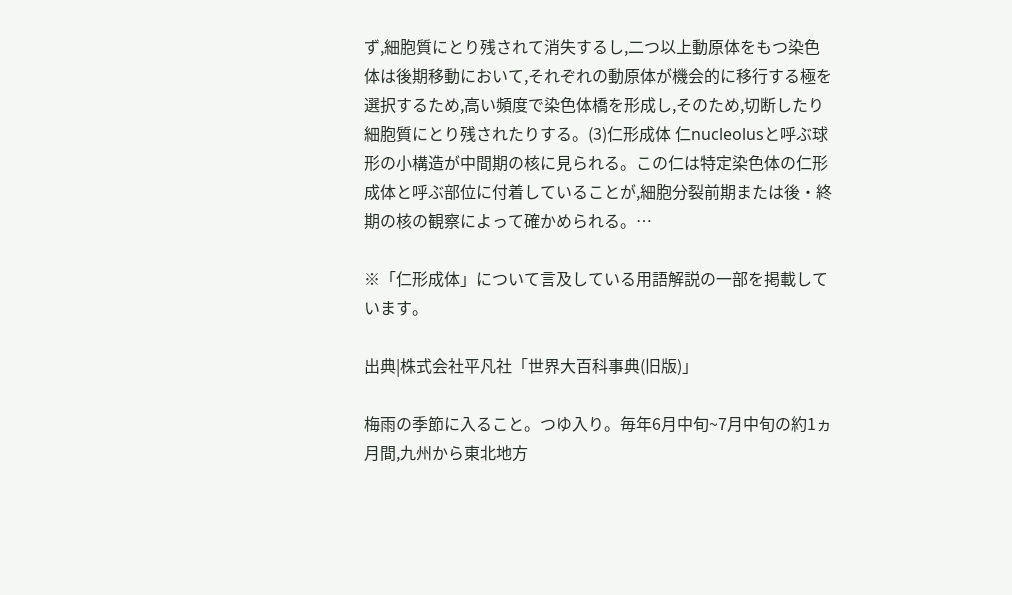ず,細胞質にとり残されて消失するし,二つ以上動原体をもつ染色体は後期移動において,それぞれの動原体が機会的に移行する極を選択するため,高い頻度で染色体橋を形成し,そのため,切断したり細胞質にとり残されたりする。(3)仁形成体 仁nucleolusと呼ぶ球形の小構造が中間期の核に見られる。この仁は特定染色体の仁形成体と呼ぶ部位に付着していることが,細胞分裂前期または後・終期の核の観察によって確かめられる。…

※「仁形成体」について言及している用語解説の一部を掲載しています。

出典|株式会社平凡社「世界大百科事典(旧版)」

梅雨の季節に入ること。つゆ入り。毎年6月中旬~7月中旬の約1ヵ月間,九州から東北地方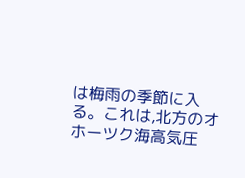は梅雨の季節に入る。これは,北方のオホーツク海高気圧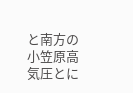と南方の小笠原高気圧とに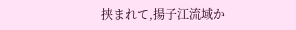挟まれて,揚子江流域か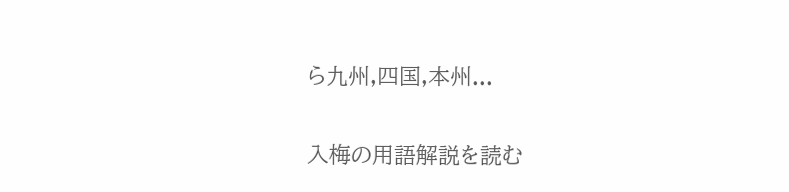ら九州,四国,本州...

入梅の用語解説を読む